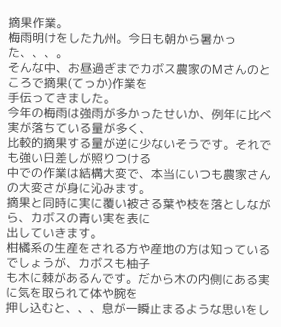摘果作業。
梅雨明けをした九州。今日も朝から暑かった、、、。
そんな中、お昼過ぎまでカボス農家のMさんのところで摘果(てっか)作業を
手伝ってきました。
今年の梅雨は強雨が多かったせいか、例年に比べ実が落ちている量が多く、
比較的摘果する量が逆に少ないそうです。それでも強い日差しが照りつける
中での作業は結構大変で、本当にいつも農家さんの大変さが身に沁みます。
摘果と同時に実に覆い被さる葉や枝を落としながら、カボスの青い実を表に
出していきます。
柑橘系の生産をされる方や産地の方は知っているでしょうが、カボスも柚子
も木に棘があるんです。だから木の内側にある実に気を取られて体や腕を
押し込むと、、、息が一瞬止まるような思いをし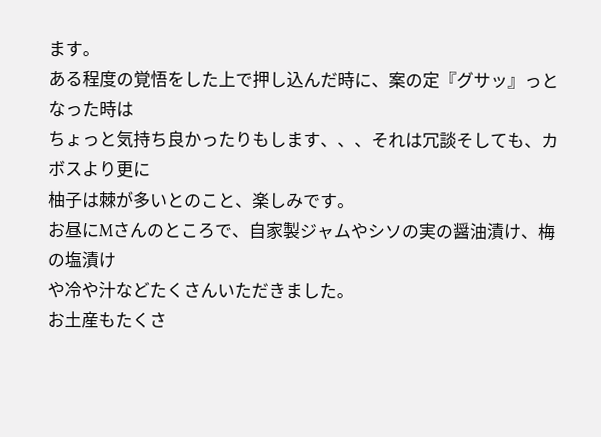ます。
ある程度の覚悟をした上で押し込んだ時に、案の定『グサッ』っとなった時は
ちょっと気持ち良かったりもします、、、それは冗談そしても、カボスより更に
柚子は棘が多いとのこと、楽しみです。
お昼にMさんのところで、自家製ジャムやシソの実の醤油漬け、梅の塩漬け
や冷や汁などたくさんいただきました。
お土産もたくさ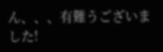ん、、、有難うございました!